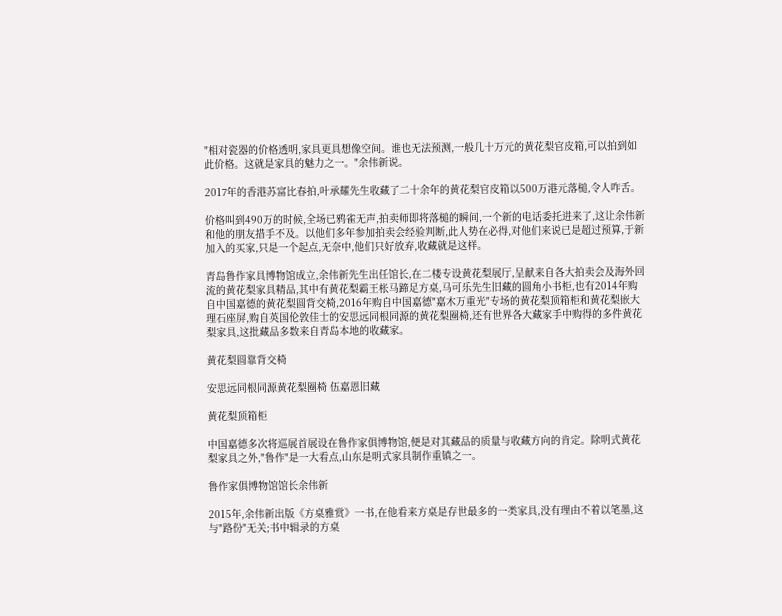"相对瓷器的价格透明,家具更具想像空间。谁也无法预测,一般几十万元的黄花梨官皮箱,可以拍到如此价格。这就是家具的魅力之一。"余伟新说。

2017年的香港苏富比春拍,叶承耀先生收藏了二十余年的黄花梨官皮箱以500万港元落槌,令人咋舌。

价格叫到490万的时候,全场已鸦雀无声,拍卖师即将落槌的瞬间,一个新的电话委托进来了,这让余伟新和他的朋友措手不及。以他们多年参加拍卖会经验判断,此人势在必得,对他们来说已是超过预算,于新加入的买家,只是一个起点,无奈中,他们只好放弃,收藏就是这样。

青岛鲁作家具博物馆成立,余伟新先生出任馆长,在二楼专设黄花梨展厅,呈献来自各大拍卖会及海外回流的黄花梨家具精品,其中有黄花梨霸王枨马蹄足方桌,马可乐先生旧藏的圆角小书柜,也有2014年购自中国嘉德的黄花梨圆背交椅,2016年购自中国嘉德"嘉木万重光"专场的黄花梨顶箱柜和黄花梨嵌大理石座屏,购自英国伦敦佳士的安思远同根同源的黄花梨圈椅,还有世界各大藏家手中购得的多件黄花梨家具,这批藏品多数来自青岛本地的收藏家。

黄花梨圆靠背交椅

安思远同根同源黄花梨圈椅 伍嘉恩旧藏

黄花梨顶箱柜

中国嘉德多次将巡展首展设在鲁作家俱博物馆,便是对其藏品的质量与收藏方向的肯定。除明式黄花梨家具之外,"鲁作"是一大看点,山东是明式家具制作重镇之一。

鲁作家俱博物馆馆长余伟新

2015年,余伟新出版《方桌雅赏》一书,在他看来方桌是存世最多的一类家具,没有理由不着以笔墨,这与"路份"无关;书中辑录的方桌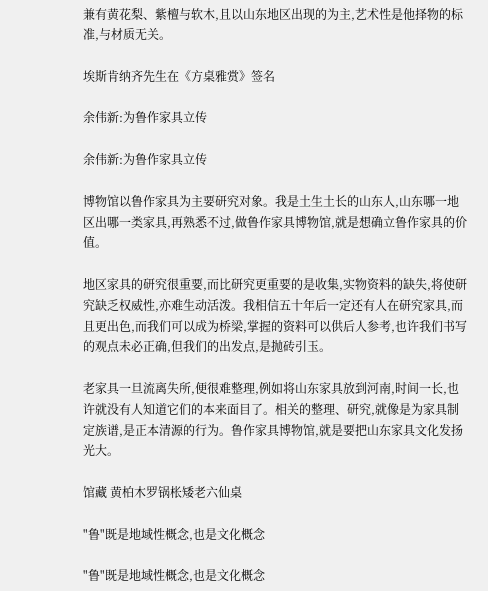兼有黄花梨、紫檀与软木,且以山东地区出现的为主,艺术性是他择物的标准,与材质无关。

埃斯肯纳齐先生在《方桌雅赏》签名

余伟新:为鲁作家具立传

余伟新:为鲁作家具立传

博物馆以鲁作家具为主要研究对象。我是土生土长的山东人,山东哪一地区出哪一类家具,再熟悉不过,做鲁作家具博物馆,就是想确立鲁作家具的价值。

地区家具的研究很重要,而比研究更重要的是收集,实物资料的缺失,将使研究缺乏权威性,亦难生动活泼。我相信五十年后一定还有人在研究家具,而且更出色,而我们可以成为桥梁,掌握的资料可以供后人参考,也许我们书写的观点未必正确,但我们的出发点,是抛砖引玉。

老家具一旦流离失所,便很难整理,例如将山东家具放到河南,时间一长,也许就没有人知道它们的本来面目了。相关的整理、研究,就像是为家具制定族谱,是正本清源的行为。鲁作家具博物馆,就是要把山东家具文化发扬光大。

馆藏 黄柏木罗锅枨矮老六仙桌

"鲁"既是地域性概念,也是文化概念

"鲁"既是地域性概念,也是文化概念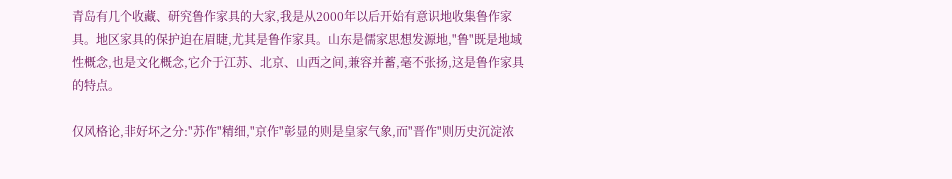青岛有几个收藏、研究鲁作家具的大家,我是从2000年以后开始有意识地收集鲁作家具。地区家具的保护迫在眉睫,尤其是鲁作家具。山东是儒家思想发源地,"鲁"既是地域性概念,也是文化概念,它介于江苏、北京、山西之间,兼容并蓄,毫不张扬,这是鲁作家具的特点。

仅风格论,非好坏之分:"苏作"精细,"京作"彰显的则是皇家气象,而"晋作"则历史沉淀浓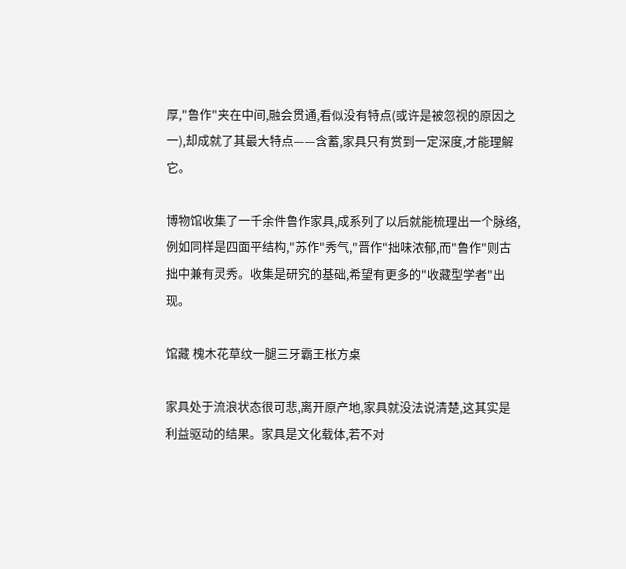厚,"鲁作"夹在中间,融会贯通,看似没有特点(或许是被忽视的原因之一),却成就了其最大特点——含蓄,家具只有赏到一定深度,才能理解它。

博物馆收集了一千余件鲁作家具,成系列了以后就能梳理出一个脉络,例如同样是四面平结构,"苏作"秀气,"晋作"拙味浓郁,而"鲁作"则古拙中兼有灵秀。收集是研究的基础,希望有更多的"收藏型学者"出现。

馆藏 槐木花草纹一腿三牙霸王枨方桌

家具处于流浪状态很可悲,离开原产地,家具就没法说清楚,这其实是利益驱动的结果。家具是文化载体,若不对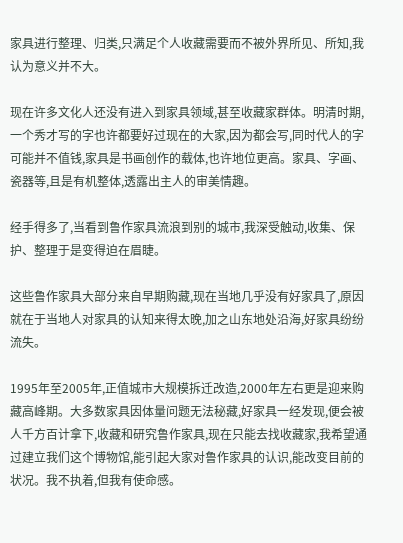家具进行整理、归类,只满足个人收藏需要而不被外界所见、所知,我认为意义并不大。

现在许多文化人还没有进入到家具领域,甚至收藏家群体。明清时期,一个秀才写的字也许都要好过现在的大家,因为都会写,同时代人的字可能并不值钱,家具是书画创作的载体,也许地位更高。家具、字画、瓷器等,且是有机整体,透露出主人的审美情趣。

经手得多了,当看到鲁作家具流浪到别的城市,我深受触动,收集、保护、整理于是变得迫在眉睫。

这些鲁作家具大部分来自早期购藏,现在当地几乎没有好家具了,原因就在于当地人对家具的认知来得太晚,加之山东地处沿海,好家具纷纷流失。

1995年至2005年,正值城市大规模拆迁改造,2000年左右更是迎来购藏高峰期。大多数家具因体量问题无法秘藏,好家具一经发现,便会被人千方百计拿下,收藏和研究鲁作家具,现在只能去找收藏家,我希望通过建立我们这个博物馆,能引起大家对鲁作家具的认识,能改变目前的状况。我不执着,但我有使命感。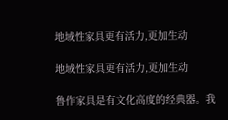地域性家具更有活力,更加生动

地域性家具更有活力,更加生动

鲁作家具是有文化高度的经典器。我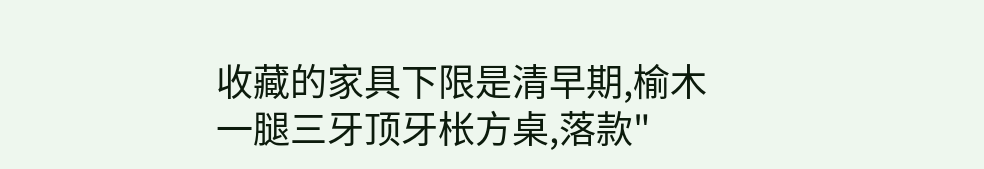收藏的家具下限是清早期,榆木一腿三牙顶牙枨方桌,落款"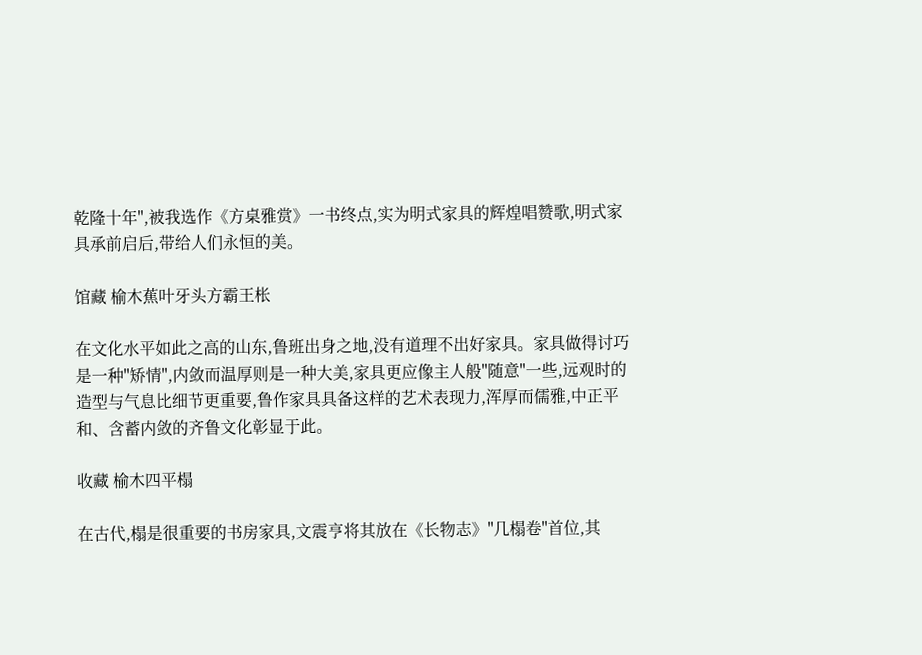乾隆十年",被我选作《方桌雅赏》一书终点,实为明式家具的辉煌唱赞歌,明式家具承前启后,带给人们永恒的美。

馆藏 榆木蕉叶牙头方霸王枨

在文化水平如此之高的山东,鲁班出身之地,没有道理不出好家具。家具做得讨巧是一种"矫情",内敛而温厚则是一种大美,家具更应像主人般"随意"一些,远观时的造型与气息比细节更重要,鲁作家具具备这样的艺术表现力,浑厚而儒雅,中正平和、含蓄内敛的齐鲁文化彰显于此。

收藏 榆木四平榻

在古代,榻是很重要的书房家具,文震亨将其放在《长物志》"几榻卷"首位,其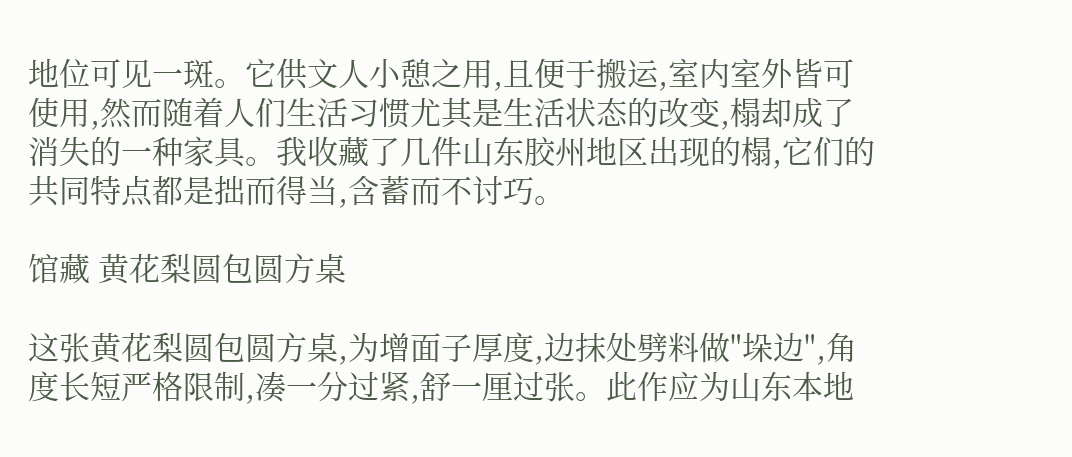地位可见一斑。它供文人小憩之用,且便于搬运,室内室外皆可使用,然而随着人们生活习惯尤其是生活状态的改变,榻却成了消失的一种家具。我收藏了几件山东胶州地区出现的榻,它们的共同特点都是拙而得当,含蓄而不讨巧。

馆藏 黄花梨圆包圆方桌

这张黄花梨圆包圆方桌,为增面子厚度,边抹处劈料做"垛边",角度长短严格限制,凑一分过紧,舒一厘过张。此作应为山东本地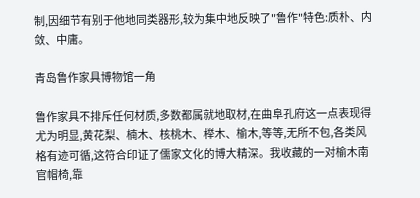制,因细节有别于他地同类器形,较为集中地反映了"鲁作"特色:质朴、内敛、中庸。

青岛鲁作家具博物馆一角

鲁作家具不排斥任何材质,多数都属就地取材,在曲阜孔府这一点表现得尤为明显,黄花梨、楠木、核桃木、榉木、榆木,等等,无所不包,各类风格有迹可循,这符合印证了儒家文化的博大精深。我收藏的一对榆木南官帽椅,靠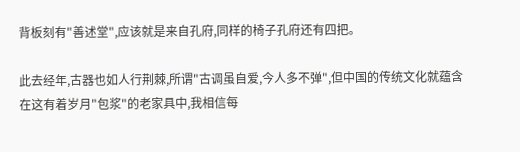背板刻有"善述堂",应该就是来自孔府,同样的椅子孔府还有四把。

此去经年,古器也如人行荆棘,所谓"古调虽自爱,今人多不弹",但中国的传统文化就蕴含在这有着岁月"包浆"的老家具中,我相信每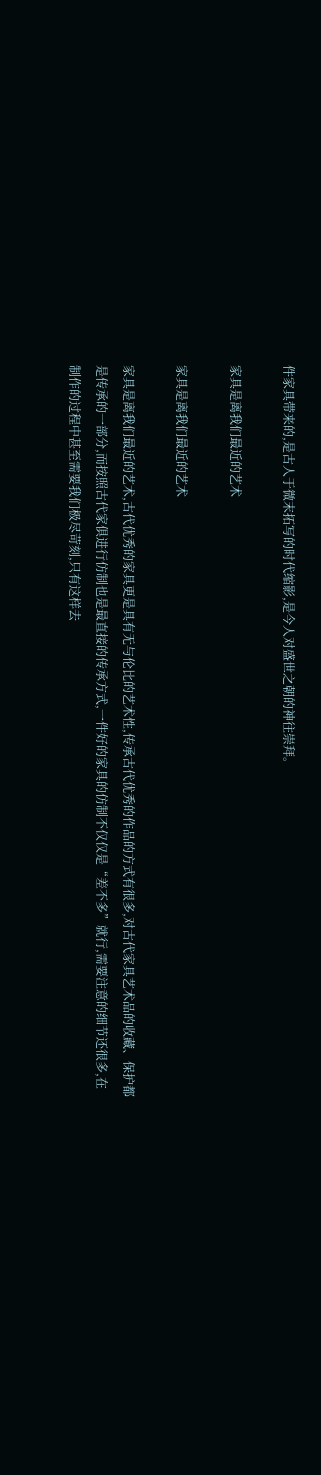件家具带来的,是古人于微末拓写的时代缩影,是今人对盛世之朝的神往崇拜。

家具是离我们最近的艺术

家具是离我们最近的艺术

家具是离我们最近的艺术,古代优秀的家具更是具有无与伦比的艺术性,传承古代优秀的作品的方式有很多,对古代家具艺术品的收藏、保护都是传承的一部分,而按照古代家俱进行仿制也是最直接的传承方式,一件好的家具的仿制不仅仅是“差不多”就行,需要注意的细节还很多,在制作的过程中甚至需要我们极尽苛刻,只有这样去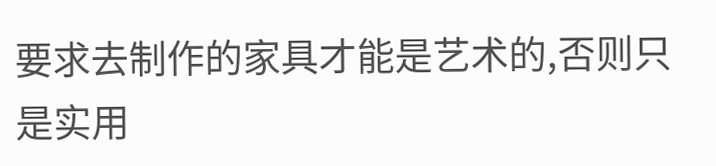要求去制作的家具才能是艺术的,否则只是实用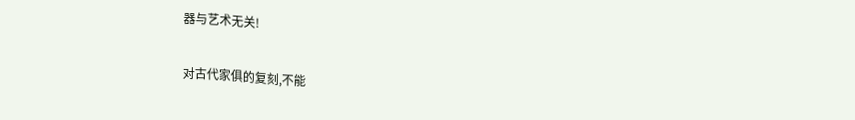器与艺术无关!

对古代家俱的复刻,不能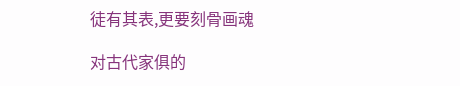徒有其表,更要刻骨画魂

对古代家俱的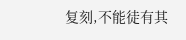复刻,不能徒有其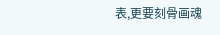表,更要刻骨画魂